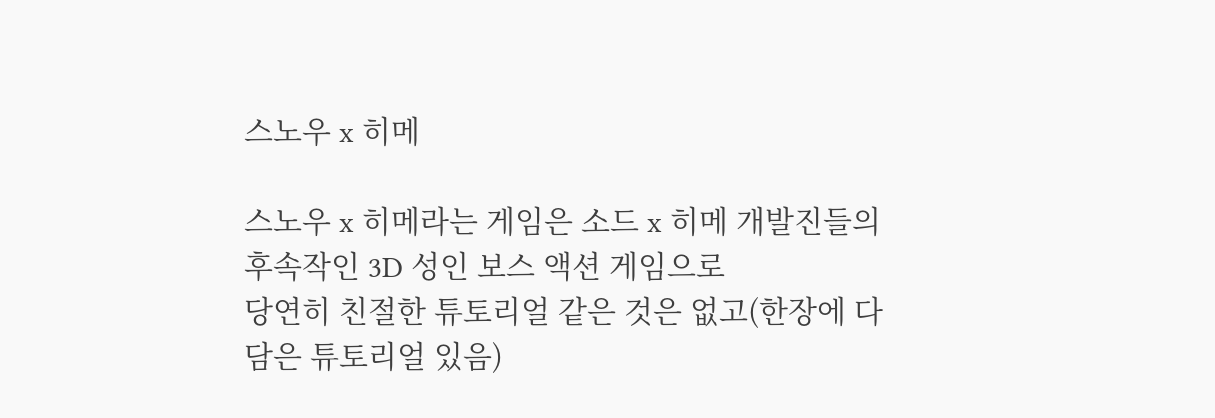스노우 x 히메

스노우 x 히메라는 게임은 소드 x 히메 개발진들의 후속작인 3D 성인 보스 액션 게임으로
당연히 친절한 튜토리얼 같은 것은 없고(한장에 다 담은 튜토리얼 있음)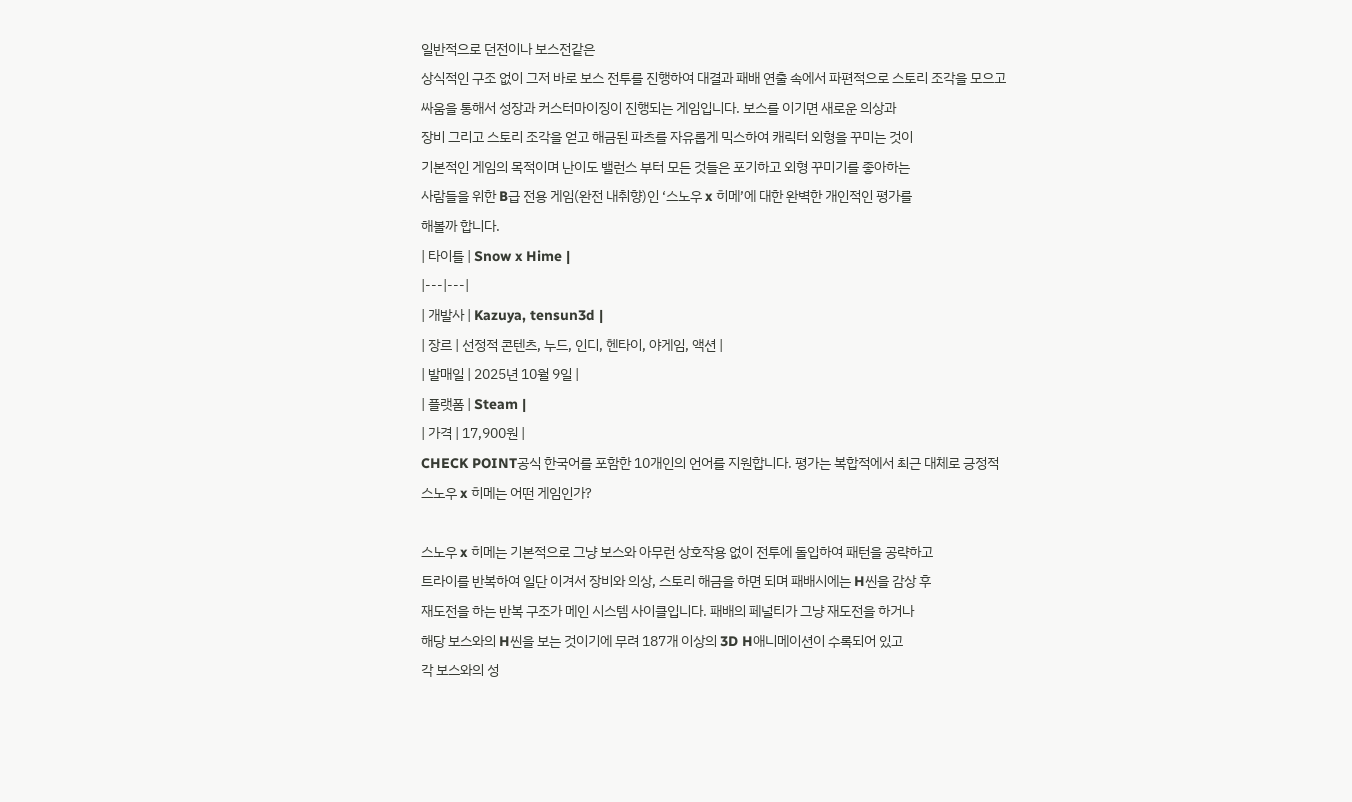일반적으로 던전이나 보스전같은
상식적인 구조 없이 그저 바로 보스 전투를 진행하여 대결과 패배 연출 속에서 파편적으로 스토리 조각을 모으고
싸움을 통해서 성장과 커스터마이징이 진행되는 게임입니다. 보스를 이기면 새로운 의상과
장비 그리고 스토리 조각을 얻고 해금된 파츠를 자유롭게 믹스하여 캐릭터 외형을 꾸미는 것이
기본적인 게임의 목적이며 난이도 밸런스 부터 모든 것들은 포기하고 외형 꾸미기를 좋아하는
사람들을 위한 B급 전용 게임(완전 내취향)인 ‘스노우 x 히메’에 대한 완벽한 개인적인 평가를
해볼까 합니다.
| 타이틀 | Snow x Hime |
|---|---|
| 개발사 | Kazuya, tensun3d |
| 장르 | 선정적 콘텐츠, 누드, 인디, 헨타이, 야게임, 액션 |
| 발매일 | 2025년 10월 9일 |
| 플랫폼 | Steam |
| 가격 | 17,900원 |
CHECK POINT공식 한국어를 포함한 10개인의 언어를 지원합니다. 평가는 복합적에서 최근 대체로 긍정적
스노우 x 히메는 어떤 게임인가?

스노우 x 히메는 기본적으로 그냥 보스와 아무런 상호작용 없이 전투에 돌입하여 패턴을 공략하고
트라이를 반복하여 일단 이겨서 장비와 의상, 스토리 해금을 하면 되며 패배시에는 H씬을 감상 후
재도전을 하는 반복 구조가 메인 시스템 사이클입니다. 패배의 페널티가 그냥 재도전을 하거나
해당 보스와의 H씬을 보는 것이기에 무려 187개 이상의 3D H애니메이션이 수록되어 있고
각 보스와의 성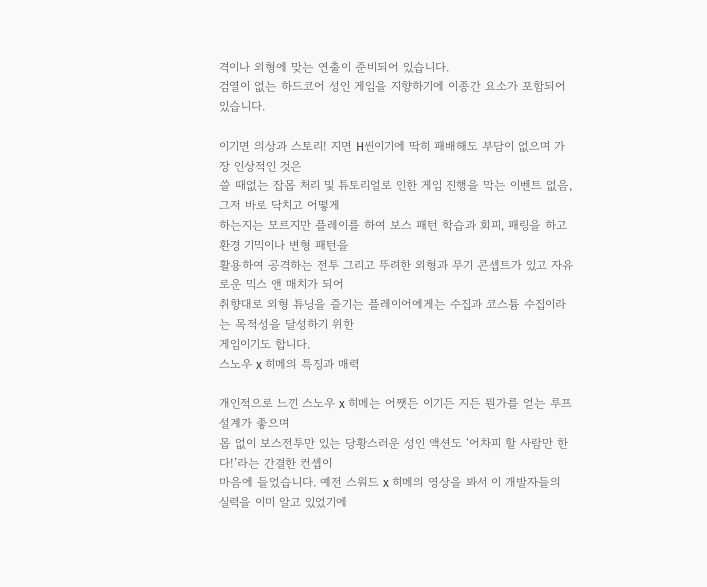격이나 외형에 맞는 연출이 준비되어 있습니다.
검열이 없는 하드코어 성인 게임을 지향하기에 이종간 요소가 포함되어 있습니다.

이기면 의상과 스토리! 지면 H씬이기에 딱히 패배해도 부담이 없으며 가장 인상적인 것은
쓸 때없는 잡몹 처리 및 튜토리얼로 인한 게임 진행을 막는 이벤트 없음, 그저 바로 닥치고 어떻게
하는지는 모르지만 플레이를 하여 보스 패턴 학습과 회피, 패링을 하고 환경 기믹이나 변형 패턴을
활용하여 공격하는 전투 그리고 뚜려한 외형과 무기 콘셉트가 있고 자유로운 믹스 앤 매치가 되어
취향대로 외형 튜닝을 즐기는 플레이어에게는 수집과 코스튬 수집이라는 목적성을 달성하기 위한
게임이기도 합니다.
스노우 x 히메의 특징과 매력

개인적으로 느낀 스노우 x 히메는 어쨋든 이기든 지든 뭔가를 얻는 루프 설계가 좋으며
몹 없이 보스전투만 있는 당황스러운 성인 액션도 ‘어차피 할 사람만 한다!’라는 간결한 컨셉이
마음에 들었습니다. 예전 스워드 x 히메의 영상을 봐서 이 개발자들의 실력을 이미 알고 있었기에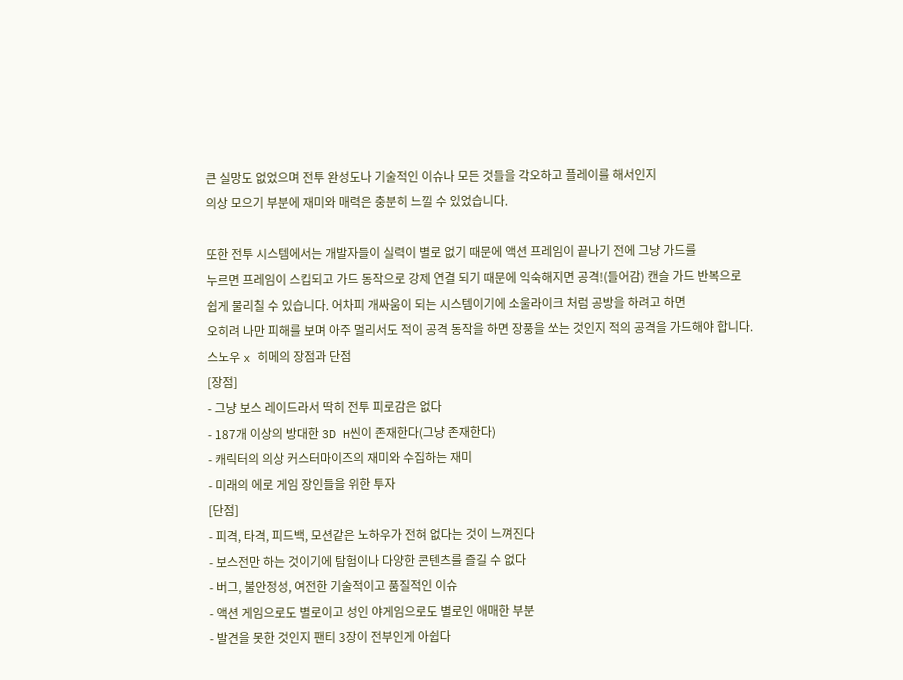큰 실망도 없었으며 전투 완성도나 기술적인 이슈나 모든 것들을 각오하고 플레이를 해서인지
의상 모으기 부분에 재미와 매력은 충분히 느낄 수 있었습니다.

또한 전투 시스템에서는 개발자들이 실력이 별로 없기 때문에 액션 프레임이 끝나기 전에 그냥 가드를
누르면 프레임이 스킵되고 가드 동작으로 강제 연결 되기 때문에 익숙해지면 공격!(들어감) 캔슬 가드 반복으로
쉽게 물리칠 수 있습니다. 어차피 개싸움이 되는 시스템이기에 소울라이크 처럼 공방을 하려고 하면
오히려 나만 피해를 보며 아주 멀리서도 적이 공격 동작을 하면 장풍을 쏘는 것인지 적의 공격을 가드해야 합니다.
스노우 x 히메의 장점과 단점
[장점]
- 그냥 보스 레이드라서 딱히 전투 피로감은 없다
- 187개 이상의 방대한 3D H씬이 존재한다(그냥 존재한다)
- 캐릭터의 의상 커스터마이즈의 재미와 수집하는 재미
- 미래의 에로 게임 장인들을 위한 투자
[단점]
- 피격, 타격, 피드백, 모션같은 노하우가 전혀 없다는 것이 느껴진다
- 보스전만 하는 것이기에 탐험이나 다양한 콘텐츠를 즐길 수 없다
- 버그, 불안정성, 여전한 기술적이고 품질적인 이슈
- 액션 게임으로도 별로이고 성인 야게임으로도 별로인 애매한 부분
- 발견을 못한 것인지 팬티 3장이 전부인게 아쉽다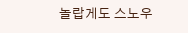놀랍게도 스노우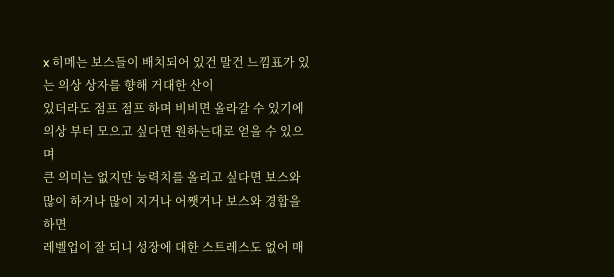x 히메는 보스들이 배치되어 있건 말건 느낌표가 있는 의상 상자를 향해 거대한 산이
있더라도 점프 점프 하며 비비면 올라갈 수 있기에 의상 부터 모으고 싶다면 원하는대로 얻을 수 있으며
큰 의미는 없지만 능력치를 올리고 싶다면 보스와 많이 하거나 많이 지거나 어쨋거나 보스와 경합을 하면
레벨업이 잘 되니 성장에 대한 스트레스도 없어 매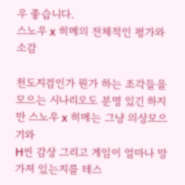우 좋습니다.
스노우 x 히메의 전체적인 평가와 소감

천도지검인가 뭔가 하는 조각들을 모으는 시나리오도 분명 있긴 하지만 스노우 x 히메는 그냥 의상모으기와
H씬 감상 그리고 게임이 얼마나 망가져 있는지를 테스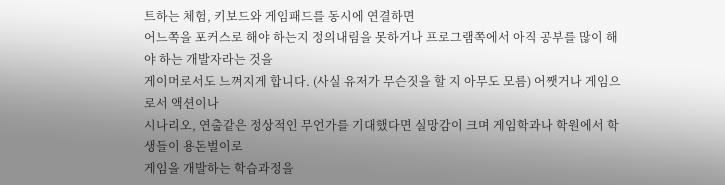트하는 체험, 키보드와 게임패드를 동시에 연결하면
어느쪽을 포커스로 해야 하는지 정의내림을 못하거나 프로그램쪽에서 아직 공부를 많이 해야 하는 개발자라는 것을
게이머로서도 느껴지게 합니다. (사실 유저가 무슨짓을 할 지 아무도 모름) 어쨋거나 게임으로서 액션이나
시나리오, 연출같은 정상적인 무언가를 기대했다면 실망감이 크며 게임학과나 학원에서 학생들이 용돈벌이로
게임을 개발하는 학습과정을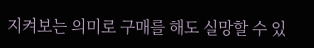지켜보는 의미로 구매를 해도 실망할 수 있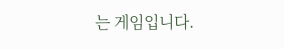는 게임입니다.